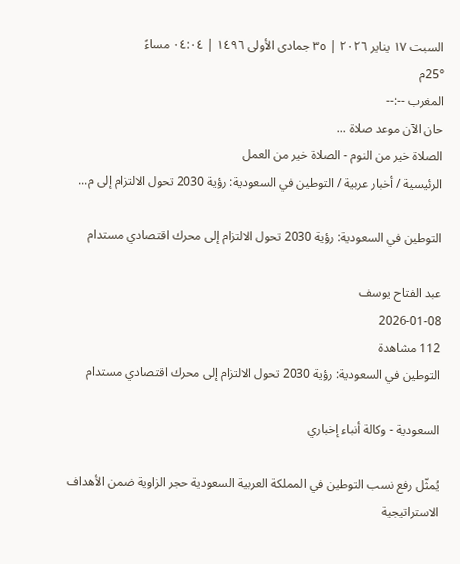السبت ١٧ يناير ٢٠٢٦ | ٣٥ جمادى الأولى ١٤٩٦ | ٠٤:٠٤ مساءً
25°م
المغرب --:--
حان الآن موعد صلاة ...
الصلاة خير من النوم - الصلاة خير من العمل
الرئيسية / أخبار عربية / التوطين في السعودية: رؤية 2030 تحول الالتزام إلى م...

التوطين في السعودية: رؤية 2030 تحول الالتزام إلى محرك اقتصادي مستدام

عبد الفتاح يوسف
2026-01-08
112 مشاهدة
التوطين في السعودية: رؤية 2030 تحول الالتزام إلى محرك اقتصادي مستدام

السعودية - وكالة أنباء إخباري

يُمثّل رفع نسب التوطين في المملكة العربية السعودية حجر الزاوية ضمن الأهداف الاستراتيجية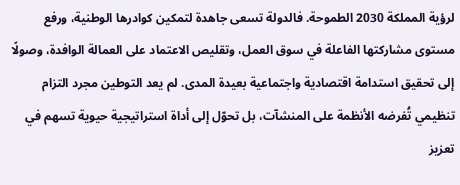لرؤية المملكة 2030 الطموحة. فالدولة تسعى جاهدة لتمكين كوادرها الوطنية، ورفع مستوى مشاركتها الفاعلة في سوق العمل، وتقليص الاعتماد على العمالة الوافدة، وصولًا إلى تحقيق استدامة اقتصادية واجتماعية بعيدة المدى. لم يعد التوطين مجرد التزام تنظيمي تُفرضه الأنظمة على المنشآت، بل تحوّل إلى أداة استراتيجية حيوية تسهم في تعزيز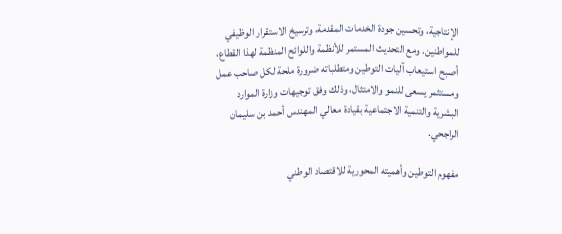الإنتاجية، وتحسين جودة الخدمات المقدمة، وترسيخ الاستقرار الوظيفي للمواطنين. ومع التحديث المستمر للأنظمة واللوائح المنظمة لهذا القطاع، أصبح استيعاب آليات التوطين ومتطلباته ضرورة ملحة لكل صاحب عمل ومستثمر يسعى للنمو والامتثال، وذلك وفق توجيهات وزارة الموارد البشرية والتنمية الاجتماعية بقيادة معالي المهندس أحمد بن سليمان الراجحي.

مفهوم التوطين وأهميته المحورية للاقتصاد الوطني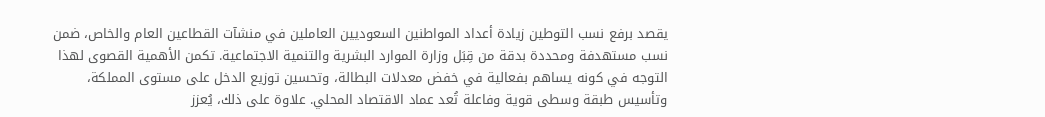يقصد برفع نسب التوطين زيادة أعداد المواطنين السعوديين العاملين في منشآت القطاعين العام والخاص، ضمن نسب مستهدفة ومحددة بدقة من قِبَل وزارة الموارد البشرية والتنمية الاجتماعية. تكمن الأهمية القصوى لهذا التوجه في كونه يساهم بفعالية في خفض معدلات البطالة، وتحسين توزيع الدخل على مستوى المملكة، وتأسيس طبقة وسطى قوية وفاعلة تُعد عماد الاقتصاد المحلي. علاوة على ذلك، يُعزز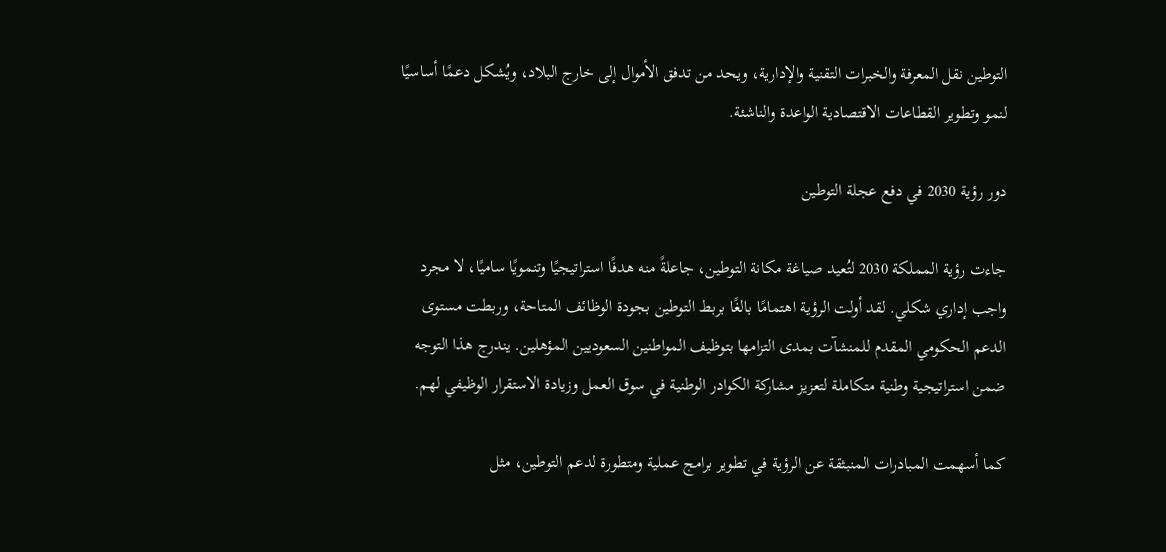التوطين نقل المعرفة والخبرات التقنية والإدارية، ويحد من تدفق الأموال إلى خارج البلاد، ويُشكل دعمًا أساسيًا لنمو وتطوير القطاعات الاقتصادية الواعدة والناشئة.

دور رؤية 2030 في دفع عجلة التوطين

جاءت رؤية المملكة 2030 لتُعيد صياغة مكانة التوطين، جاعلةً منه هدفًا استراتيجيًا وتنمويًا ساميًا، لا مجرد واجب إداري شكلي. لقد أولت الرؤية اهتمامًا بالغًا بربط التوطين بجودة الوظائف المتاحة، وربطت مستوى الدعم الحكومي المقدم للمنشآت بمدى التزامها بتوظيف المواطنين السعوديين المؤهلين. يندرج هذا التوجه ضمن استراتيجية وطنية متكاملة لتعزيز مشاركة الكوادر الوطنية في سوق العمل وزيادة الاستقرار الوظيفي لهم.

كما أسهمت المبادرات المنبثقة عن الرؤية في تطوير برامج عملية ومتطورة لدعم التوطين، مثل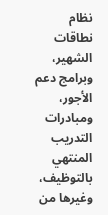نظام نطاقات الشهير، وبرامج دعم الأجور، ومبادرات التدريب المنتهي بالتوظيف، وغيرها من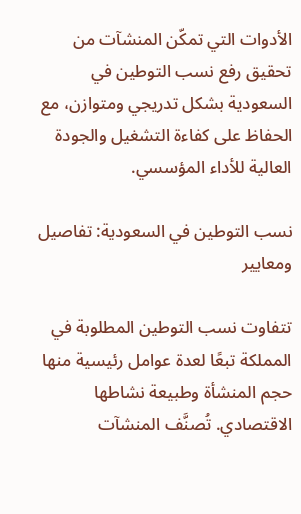الأدوات التي تمكّن المنشآت من تحقيق رفع نسب التوطين في السعودية بشكل تدريجي ومتوازن، مع الحفاظ على كفاءة التشغيل والجودة العالية للأداء المؤسسي.

نسب التوطين في السعودية: تفاصيل ومعايير

تتفاوت نسب التوطين المطلوبة في المملكة تبعًا لعدة عوامل رئيسية منها حجم المنشأة وطبيعة نشاطها الاقتصادي. تُصنَّف المنشآت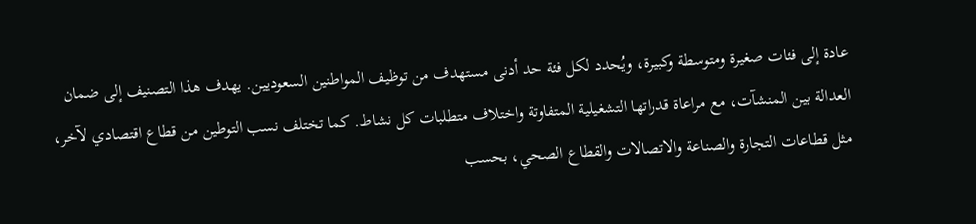عادة إلى فئات صغيرة ومتوسطة وكبيرة، ويُحدد لكل فئة حد أدنى مستهدف من توظيف المواطنين السعوديين. يهدف هذا التصنيف إلى ضمان العدالة بين المنشآت، مع مراعاة قدراتها التشغيلية المتفاوتة واختلاف متطلبات كل نشاط. كما تختلف نسب التوطين من قطاع اقتصادي لآخر، مثل قطاعات التجارة والصناعة والاتصالات والقطاع الصحي، بحسب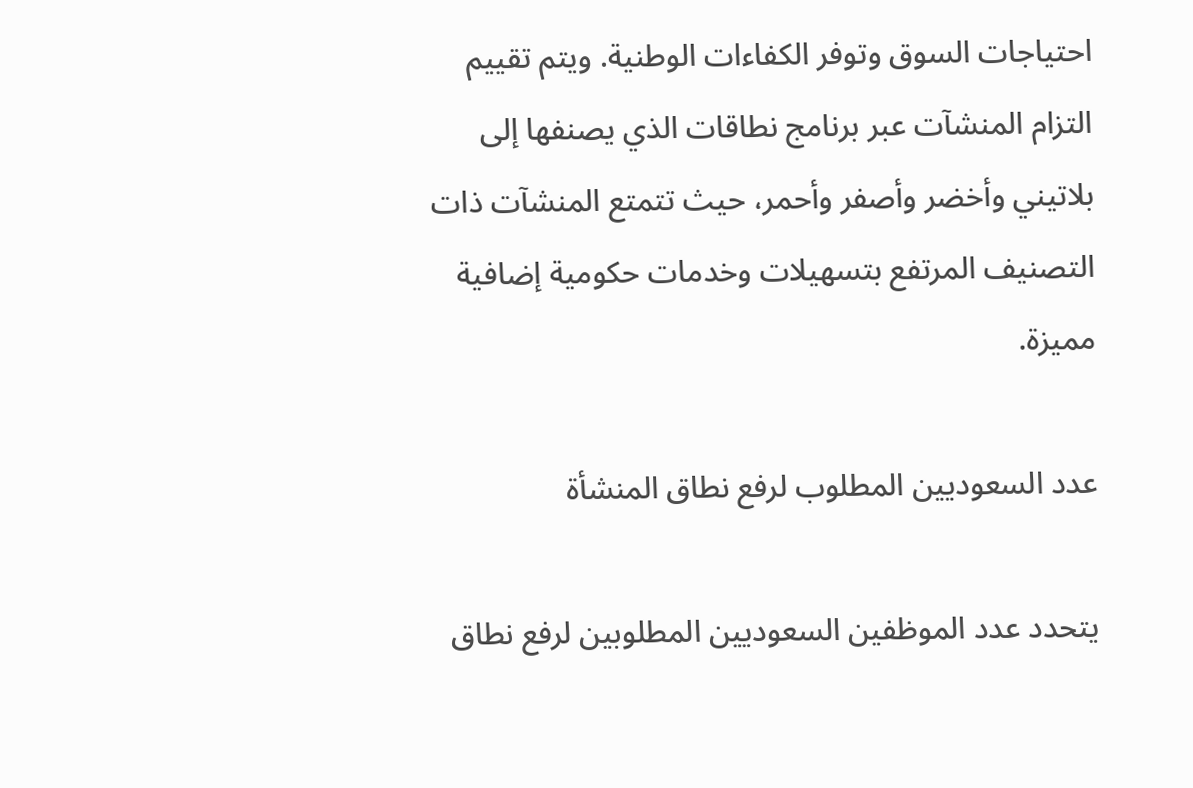احتياجات السوق وتوفر الكفاءات الوطنية. ويتم تقييم التزام المنشآت عبر برنامج نطاقات الذي يصنفها إلى بلاتيني وأخضر وأصفر وأحمر، حيث تتمتع المنشآت ذات التصنيف المرتفع بتسهيلات وخدمات حكومية إضافية مميزة.

عدد السعوديين المطلوب لرفع نطاق المنشأة

يتحدد عدد الموظفين السعوديين المطلوبين لرفع نطاق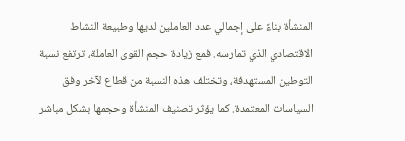المنشأة بناءً على إجمالي عدد العاملين لديها وطبيعة النشاط الاقتصادي الذي تمارسه. فمع زيادة حجم القوى العاملة، ترتفع نسبة التوطين المستهدفة، وتختلف هذه النسبة من قطاع لآخر وفق السياسات المعتمدة. كما يؤثر تصنيف المنشأة وحجمها بشكل مباشر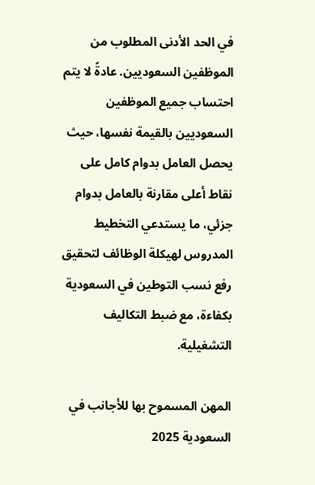في الحد الأدنى المطلوب من الموظفين السعوديين. عادةً لا يتم احتساب جميع الموظفين السعوديين بالقيمة نفسها، حيث يحصل العامل بدوام كامل على نقاط أعلى مقارنة بالعامل بدوام جزئي، ما يستدعي التخطيط المدروس لهيكلة الوظائف لتحقيق رفع نسب التوطين في السعودية بكفاءة، مع ضبط التكاليف التشغيلية.

المهن المسموح بها للأجانب في السعودية 2025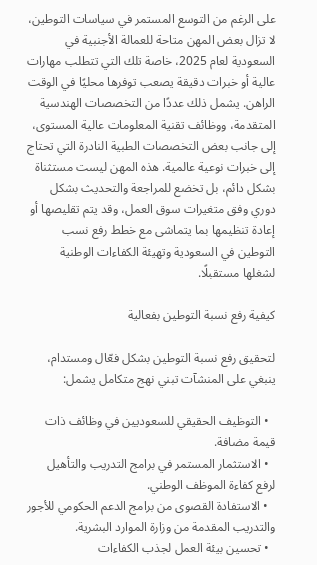على الرغم من التوسع المستمر في سياسات التوطين، لا تزال بعض المهن متاحة للعمالة الأجنبية في السعودية لعام 2025، خاصة تلك التي تتطلب مهارات عالية أو خبرات دقيقة يصعب توفرها محليًا في الوقت الراهن. يشمل ذلك عددًا من التخصصات الهندسية المتقدمة، ووظائف تقنية المعلومات عالية المستوى، إلى جانب بعض التخصصات الطبية النادرة التي تحتاج إلى خبرات نوعية عالمية. هذه المهن ليست مستثناة بشكل دائم، بل تخضع للمراجعة والتحديث بشكل دوري وفق متغيرات سوق العمل، وقد يتم تقليصها أو إعادة تنظيمها بما يتماشى مع خطط رفع نسب التوطين في السعودية وتهيئة الكفاءات الوطنية لشغلها مستقبلًا.

كيفية رفع نسبة التوطين بفعالية

لتحقيق رفع نسبة التوطين بشكل فعّال ومستدام، ينبغي على المنشآت تبني نهج متكامل يشمل:

  • التوظيف الحقيقي للسعوديين في وظائف ذات قيمة مضافة.
  • الاستثمار المستمر في برامج التدريب والتأهيل لرفع كفاءة الموظف الوطني.
  • الاستفادة القصوى من برامج الدعم الحكومي للأجور والتدريب المقدمة من وزارة الموارد البشرية.
  • تحسين بيئة العمل لجذب الكفاءات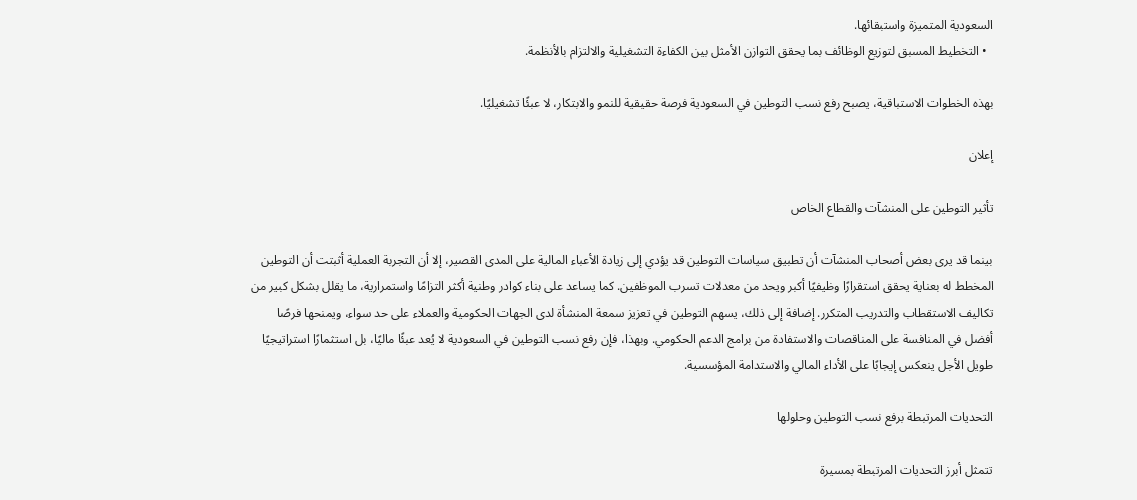السعودية المتميزة واستبقائها.
  • التخطيط المسبق لتوزيع الوظائف بما يحقق التوازن الأمثل بين الكفاءة التشغيلية والالتزام بالأنظمة.

بهذه الخطوات الاستباقية، يصبح رفع نسب التوطين في السعودية فرصة حقيقية للنمو والابتكار، لا عبئًا تشغيليًا.

إعلان

تأثير التوطين على المنشآت والقطاع الخاص

بينما قد يرى بعض أصحاب المنشآت أن تطبيق سياسات التوطين قد يؤدي إلى زيادة الأعباء المالية على المدى القصير، إلا أن التجربة العملية أثبتت أن التوطين المخطط له بعناية يحقق استقرارًا وظيفيًا أكبر ويحد من معدلات تسرب الموظفين. كما يساعد على بناء كوادر وطنية أكثر التزامًا واستمرارية، ما يقلل بشكل كبير من تكاليف الاستقطاب والتدريب المتكرر. إضافة إلى ذلك، يسهم التوطين في تعزيز سمعة المنشأة لدى الجهات الحكومية والعملاء على حد سواء، ويمنحها فرصًا أفضل في المنافسة على المناقصات والاستفادة من برامج الدعم الحكومي. وبهذا، فإن رفع نسب التوطين في السعودية لا يُعد عبئًا ماليًا، بل استثمارًا استراتيجيًا طويل الأجل ينعكس إيجابًا على الأداء المالي والاستدامة المؤسسية.

التحديات المرتبطة برفع نسب التوطين وحلولها

تتمثل أبرز التحديات المرتبطة بمسيرة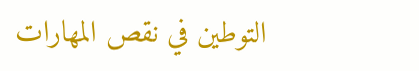التوطين في نقص المهارات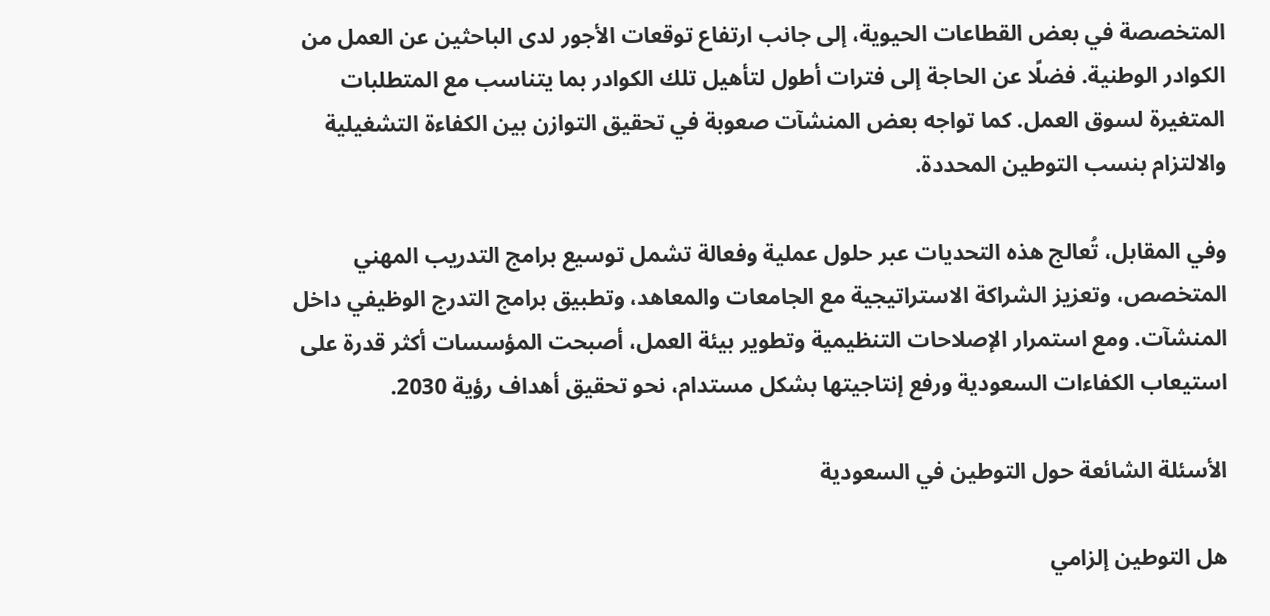المتخصصة في بعض القطاعات الحيوية، إلى جانب ارتفاع توقعات الأجور لدى الباحثين عن العمل من الكوادر الوطنية. فضلًا عن الحاجة إلى فترات أطول لتأهيل تلك الكوادر بما يتناسب مع المتطلبات المتغيرة لسوق العمل. كما تواجه بعض المنشآت صعوبة في تحقيق التوازن بين الكفاءة التشغيلية والالتزام بنسب التوطين المحددة.

وفي المقابل، تُعالج هذه التحديات عبر حلول عملية وفعالة تشمل توسيع برامج التدريب المهني المتخصص، وتعزيز الشراكة الاستراتيجية مع الجامعات والمعاهد، وتطبيق برامج التدرج الوظيفي داخل المنشآت. ومع استمرار الإصلاحات التنظيمية وتطوير بيئة العمل، أصبحت المؤسسات أكثر قدرة على استيعاب الكفاءات السعودية ورفع إنتاجيتها بشكل مستدام، نحو تحقيق أهداف رؤية 2030.

الأسئلة الشائعة حول التوطين في السعودية

هل التوطين إلزامي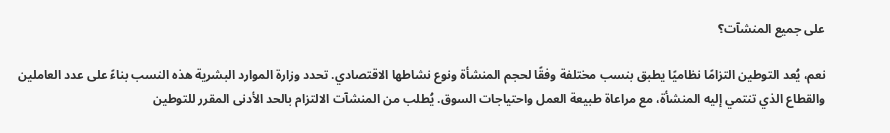على جميع المنشآت؟

نعم، يُعد التوطين التزامًا نظاميًا يطبق بنسب مختلفة وفقًا لحجم المنشأة ونوع نشاطها الاقتصادي. تحدد وزارة الموارد البشرية هذه النسب بناءً على عدد العاملين والقطاع الذي تنتمي إليه المنشأة، مع مراعاة طبيعة العمل واحتياجات السوق. يُطلب من المنشآت الالتزام بالحد الأدنى المقرر للتوطين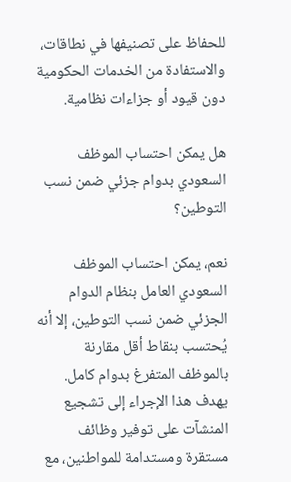للحفاظ على تصنيفها في نطاقات، والاستفادة من الخدمات الحكومية دون قيود أو جزاءات نظامية.

هل يمكن احتساب الموظف السعودي بدوام جزئي ضمن نسب التوطين؟

نعم، يمكن احتساب الموظف السعودي العامل بنظام الدوام الجزئي ضمن نسب التوطين، إلا أنه يُحتسب بنقاط أقل مقارنة بالموظف المتفرغ بدوام كامل. يهدف هذا الإجراء إلى تشجيع المنشآت على توفير وظائف مستقرة ومستدامة للمواطنين، مع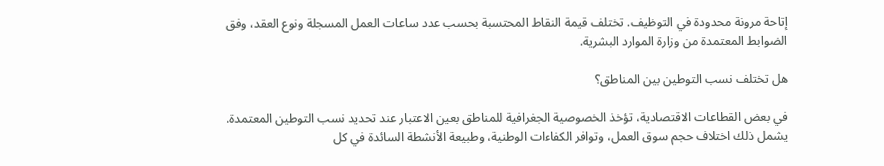إتاحة مرونة محدودة في التوظيف. تختلف قيمة النقاط المحتسبة بحسب عدد ساعات العمل المسجلة ونوع العقد، وفق الضوابط المعتمدة من وزارة الموارد البشرية.

هل تختلف نسب التوطين بين المناطق؟

في بعض القطاعات الاقتصادية، تؤخذ الخصوصية الجغرافية للمناطق بعين الاعتبار عند تحديد نسب التوطين المعتمدة. يشمل ذلك اختلاف حجم سوق العمل، وتوافر الكفاءات الوطنية، وطبيعة الأنشطة السائدة في كل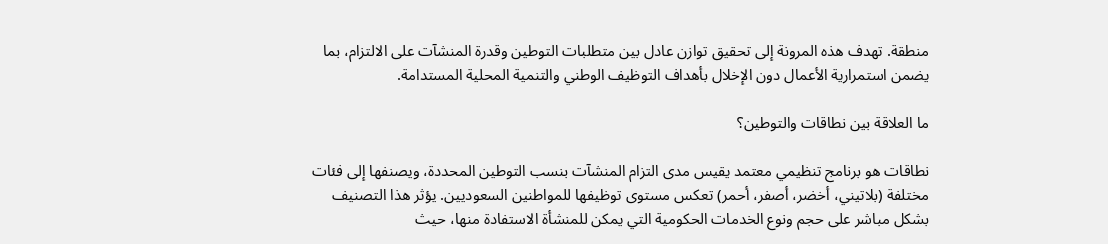منطقة. تهدف هذه المرونة إلى تحقيق توازن عادل بين متطلبات التوطين وقدرة المنشآت على الالتزام، بما يضمن استمرارية الأعمال دون الإخلال بأهداف التوظيف الوطني والتنمية المحلية المستدامة.

ما العلاقة بين نطاقات والتوطين؟

نطاقات هو برنامج تنظيمي معتمد يقيس مدى التزام المنشآت بنسب التوطين المحددة، ويصنفها إلى فئات مختلفة (بلاتيني، أخضر، أصفر، أحمر) تعكس مستوى توظيفها للمواطنين السعوديين. يؤثر هذا التصنيف بشكل مباشر على حجم ونوع الخدمات الحكومية التي يمكن للمنشأة الاستفادة منها، حيث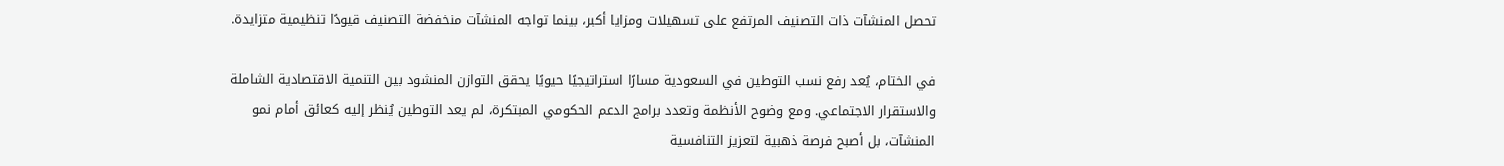تحصل المنشآت ذات التصنيف المرتفع على تسهيلات ومزايا أكبر، بينما تواجه المنشآت منخفضة التصنيف قيودًا تنظيمية متزايدة.

في الختام، يُعد رفع نسب التوطين في السعودية مسارًا استراتيجيًا حيويًا يحقق التوازن المنشود بين التنمية الاقتصادية الشاملة والاستقرار الاجتماعي. ومع وضوح الأنظمة وتعدد برامج الدعم الحكومي المبتكرة، لم يعد التوطين يُنظر إليه كعائق أمام نمو المنشآت، بل أصبح فرصة ذهبية لتعزيز التنافسية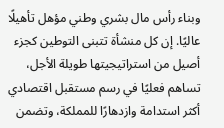وبناء رأس مال بشري وطني مؤهل تأهيلًا عاليًا. إن كل منشأة تتبنى التوطين كجزء أصيل من استراتيجيتها طويلة الأجل، تساهم فعليًا في رسم مستقبل اقتصادي أكثر استدامة وازدهارًا للمملكة، وتضمن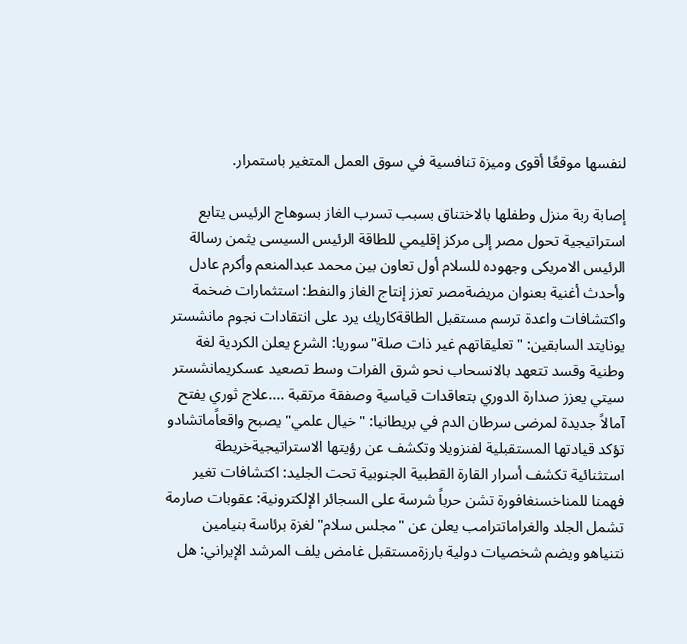لنفسها موقعًا أقوى وميزة تنافسية في سوق العمل المتغير باستمرار.

إصابة ربة منزل وطفلها بالاختناق بسبب تسرب الغاز بسوهاج الرئيس يتابع استراتيجية تحول مصر إلى مركز إقليمي للطاقة الرئيس السيسى يثمن رسالة الرئيس الامريكى وجهوده للسلام أول تعاون بين محمد عبدالمنعم وأكرم عادل وأحدث أغنية بعنوان مريضةمصر تعزز إنتاج الغاز والنفط: استثمارات ضخمة واكتشافات واعدة ترسم مستقبل الطاقةكاريك يرد على انتقادات نجوم مانشستر يونايتد السابقين: "تعليقاتهم غير ذات صلة"سوريا: الشرع يعلن الكردية لغة وطنية وقسد تتعهد بالانسحاب نحو شرق الفرات وسط تصعيد عسكريمانشستر سيتي يعزز صدارة الدوري بتعاقدات قياسية وصفقة مرتقبة ....علاج ثوري يفتح آمالاً جديدة لمرضى سرطان الدم في بريطانيا: "خيال علمي" يصبح واقعاًماتشادو تؤكد قيادتها المستقبلية لفنزويلا وتكشف عن رؤيتها الاستراتيجيةخريطة استثنائية تكشف أسرار القارة القطبية الجنوبية تحت الجليد: اكتشافات تغير فهمنا للمناخسنغافورة تشن حرباً شرسة على السجائر الإلكترونية: عقوبات صارمة تشمل الجلد والغراماتترامب يعلن عن "مجلس سلام" لغزة برئاسة بنيامين نتنياهو ويضم شخصيات دولية بارزةمستقبل غامض يلف المرشد الإيراني: هل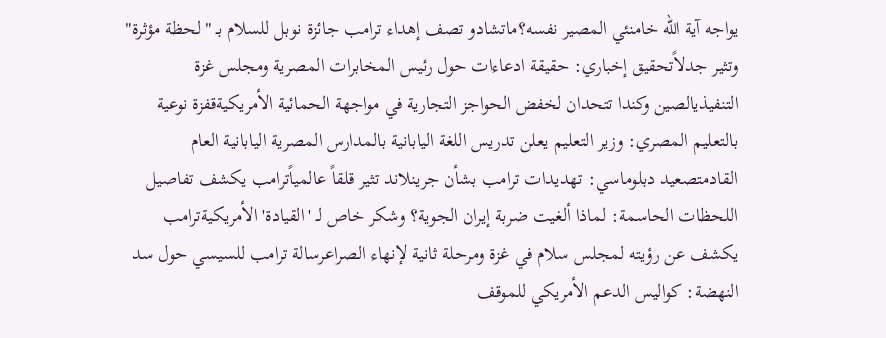يواجه آية الله خامنئي المصير نفسه؟ماتشادو تصف إهداء ترامب جائزة نوبل للسلام بـ "لحظة مؤثرة" وتثير جدلاًتحقيق إخباري: حقيقة ادعاءات حول رئيس المخابرات المصرية ومجلس غزة التنفيذيالصين وكندا تتحدان لخفض الحواجز التجارية في مواجهة الحمائية الأمريكيةقفزة نوعية بالتعليم المصري: وزير التعليم يعلن تدريس اللغة اليابانية بالمدارس المصرية اليابانية العام القادمتصعيد دبلوماسي: تهديدات ترامب بشأن جرينلاند تثير قلقاً عالمياًترامب يكشف تفاصيل اللحظات الحاسمة: لماذا ألغيت ضربة إيران الجوية؟ وشكر خاص لـ 'القيادة' الأمريكيةترامب يكشف عن رؤيته لمجلس سلام في غزة ومرحلة ثانية لإنهاء الصراعرسالة ترامب للسيسي حول سد النهضة: كواليس الدعم الأمريكي للموقف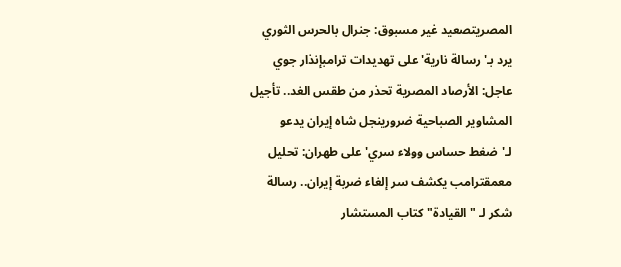المصريتصعيد غير مسبوق: جنرال بالحرس الثوري يرد بـ'رسالة نارية' على تهديدات ترامبإنذار جوي عاجل: الأرصاد المصرية تحذر من طقس الغد.. تأجيل المشاوير الصباحية ضرورينجل شاه إيران يدعو لـ'ضغط حساس وولاء سري' على طهران: تحليل معمقترامب يكشف سر إلغاء ضربة إيران.. رسالة شكر لـ "القيادة"كتاب المستشار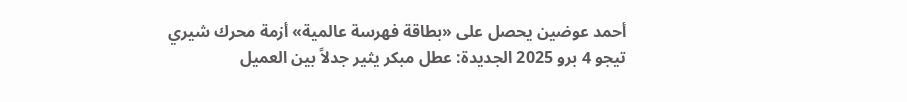أحمد عوضين يحصل على «بطاقة فهرسة عالمية» أزمة محرك شيري تيجو 4 برو 2025 الجديدة: عطل مبكر يثير جدلاً بين العميل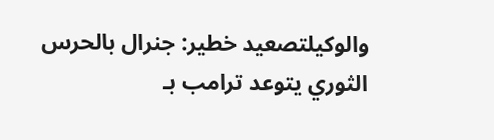والوكيلتصعيد خطير: جنرال بالحرس الثوري يتوعد ترامب بـ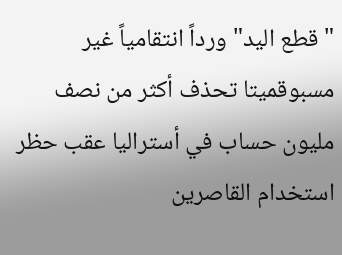"قطع اليد" ورداً انتقامياً غير مسبوقميتا تحذف أكثر من نصف مليون حساب في أستراليا عقب حظر استخدام القاصرين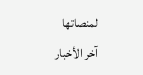لمنصاتها
آخر الأخبار